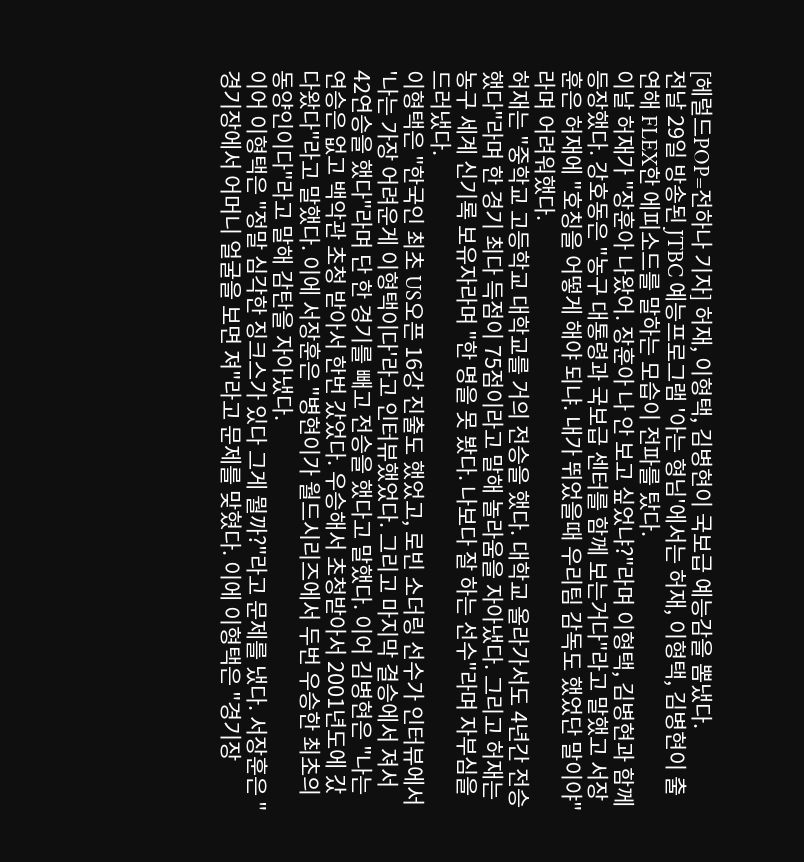[헤럴드POP=전하나 기자] 허재, 이형택, 김병현이 국보급 예능감을 뽐냈다.
전날 29일 방송된 JTBC 예능프로그램 '아는 형님'에서는 허재, 이형택, 김병현이 출연해 FLEX한 에피소드를 말하는 모습이 전파를 탔다.
이날 허재가 "장훈아 나왔어. 장훈아 나 안 보고 싶었냐?"라며 이형택, 김병현과 함께 등장했다. 강호동은 "농구 대통령과 국보급 센터를 함께 보는거다"라고 말했고 서장훈은 허재에 "호칭을 어떻게 해야 되냐. 내가 뛰었을때 우리팀 감독도 했었단 말이야"라며 어려워했다.
허재는 "중학교 고등학교 대학교를 거의 전승을 했다. 대학교 올라가서도 4년간 전승했다"라며 한 경기 최다 득점이 75점이라고 말해 놀라움을 자아냈다. 그리고 허재는 농구 세계 신기록 보유자라며 "한 명을 못 봤다. 나보다 잘 하는 선수"라며 자부심을 드러냈다.
이형택은 "한국인 최초 US오픈 16강 진출도 했었고, 로빈 소더링 선수가 인터뷰에서 '나는 가장 어려운게 이형택이다'라고 인터뷰했었다. 그리고 마지막 결승에서 져서 42연승을 했다"라며 단 한 경기를 빼고 전승을 했다고 말했다. 이어 김병현은 "나는 연승은 없고 백악관 초청 받아서 한번 갔었다. 우승해서 초청받아서 2001년도에 갔다왔다"라고 말했다. 이에 서장훈은 "병현이가 월드시리즈에서 두번 우승한 최초의 동양인이다"라고 말해 감탄을 자아냈다.
이어 이형택은 "정말 심각한 징크스가 있다 그게 뭘까?"라고 문제를 냈다. 서장훈은 "경기장에서 어머니 얼굴을 보면 져"라고 문제를 맞혔다. 이에 이형택은 "경기장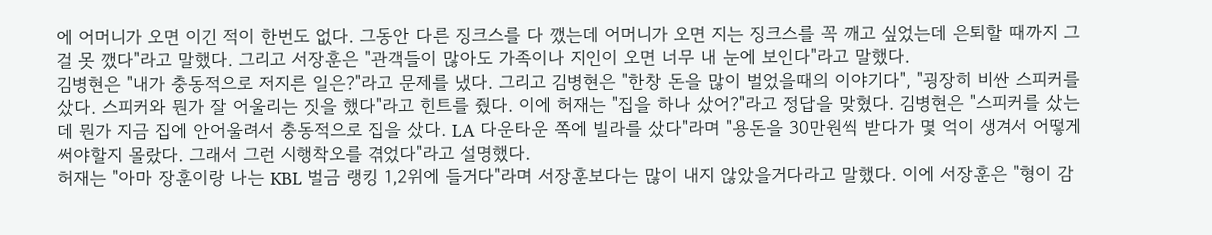에 어머니가 오면 이긴 적이 한번도 없다. 그동안 다른 징크스를 다 깼는데 어머니가 오면 지는 징크스를 꼭 깨고 싶었는데 은퇴할 때까지 그걸 못 깼다"라고 말했다. 그리고 서장훈은 "관객들이 많아도 가족이나 지인이 오면 너무 내 눈에 보인다"라고 말했다.
김병현은 "내가 충동적으로 저지른 일은?"라고 문제를 냈다. 그리고 김병현은 "한창 돈을 많이 벌었을때의 이야기다", "굉장히 비싼 스피커를 샀다. 스피커와 뭔가 잘 어울리는 짓을 했다"라고 힌트를 줬다. 이에 허재는 "집을 하나 샀어?"라고 정답을 맞혔다. 김병현은 "스피커를 샀는데 뭔가 지금 집에 안어울려서 충동적으로 집을 샀다. LA 다운타운 쪽에 빌라를 샀다"라며 "용돈을 30만원씩 받다가 몇 억이 생겨서 어떻게 써야할지 몰랐다. 그래서 그런 시행착오를 겪었다"라고 설명했다.
허재는 "아마 장훈이랑 나는 KBL 벌금 랭킹 1,2위에 들거다"라며 서장훈보다는 많이 내지 않았을거다라고 말했다. 이에 서장훈은 "형이 감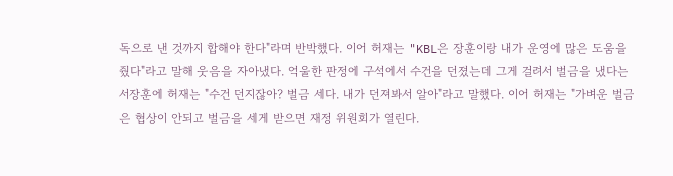독으로 낸 것까지 합해야 한다"라며 반박했다. 이어 허재는 "KBL은 장훈이랑 내가 운영에 많은 도움을 줬다"라고 말해 웃음을 자아냈다. 억울한 판정에 구석에서 수건을 던졌는데 그게 걸려서 벌금을 냈다는 서장훈에 허재는 "수건 던지잖아? 벌금 세다. 내가 던져봐서 알아"라고 말했다. 이어 허재는 "가벼운 벌금은 협상이 안되고 벌금을 세게 받으면 재정 위원회가 열린다.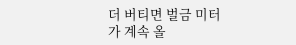더 버티면 벌금 미터가 계속 올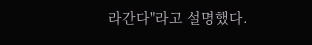라간다"라고 설명했다.